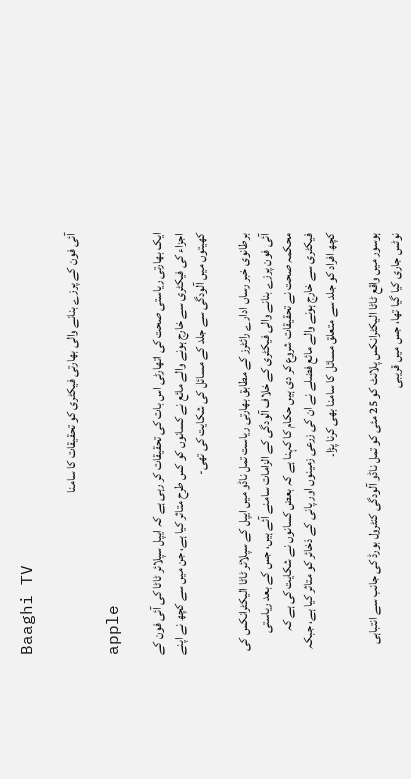Baaghi TV

آئی فون کے پرزے بنانے والی بھارتی فیکٹری کو تحقیقات کا سامنا

apple

ایک بھارتی ریاستی صحت کی اتھارٹی اس بات کی تحقیقات کر رہی ہے کہ ایپل سپلائر ٹاٹا کی آئی فون کے اجزاء کی فیکٹری سے خارج ہونے والے مائع نے کسانوں کو کس طرح متاثر کیا ہے، جن میں سے کچھ نے اپنے کھیتوں میں آلودگی سے جلد کے مسائل کی شکایت کی تھی-

برطانوی خبر رساں ادارے رائٹرز کے مطابق بھارتی ریاست تمل ناڈو میں ایپل کے سپلائر ٹاٹا الیکٹرانکس کی آئی فون پرزے بنانے والی فیکٹری کے خلاف آلودگی کے الزامات سامنے آئے ہیں، جس کے بعد ریاستی محکمہ صحت نے تحقیقات شروع کر دی ہیں حکام کا کہنا ہے کہ بعض کسانوں نے شکایت کی ہے کہ فیکٹری سے خارج ہونے والے مائع فضلے نے ان کی زرعی زمینوں اور پانی کے ذخائر کو متاثر کیا ہے، جبکہ کچھ افراد کو جلد سے متعلق مسائل کا سامنا بھی کرنا پڑا۔

ہوسور میں واقع ٹاٹا الیکٹرانکس پلانٹ کو 25 مئی کو تمل ناڈو آلودگی کنٹرول بورڈ کی جانب سے انتباہی نوٹس جاری کیا گیا تھا، جس میں قریبی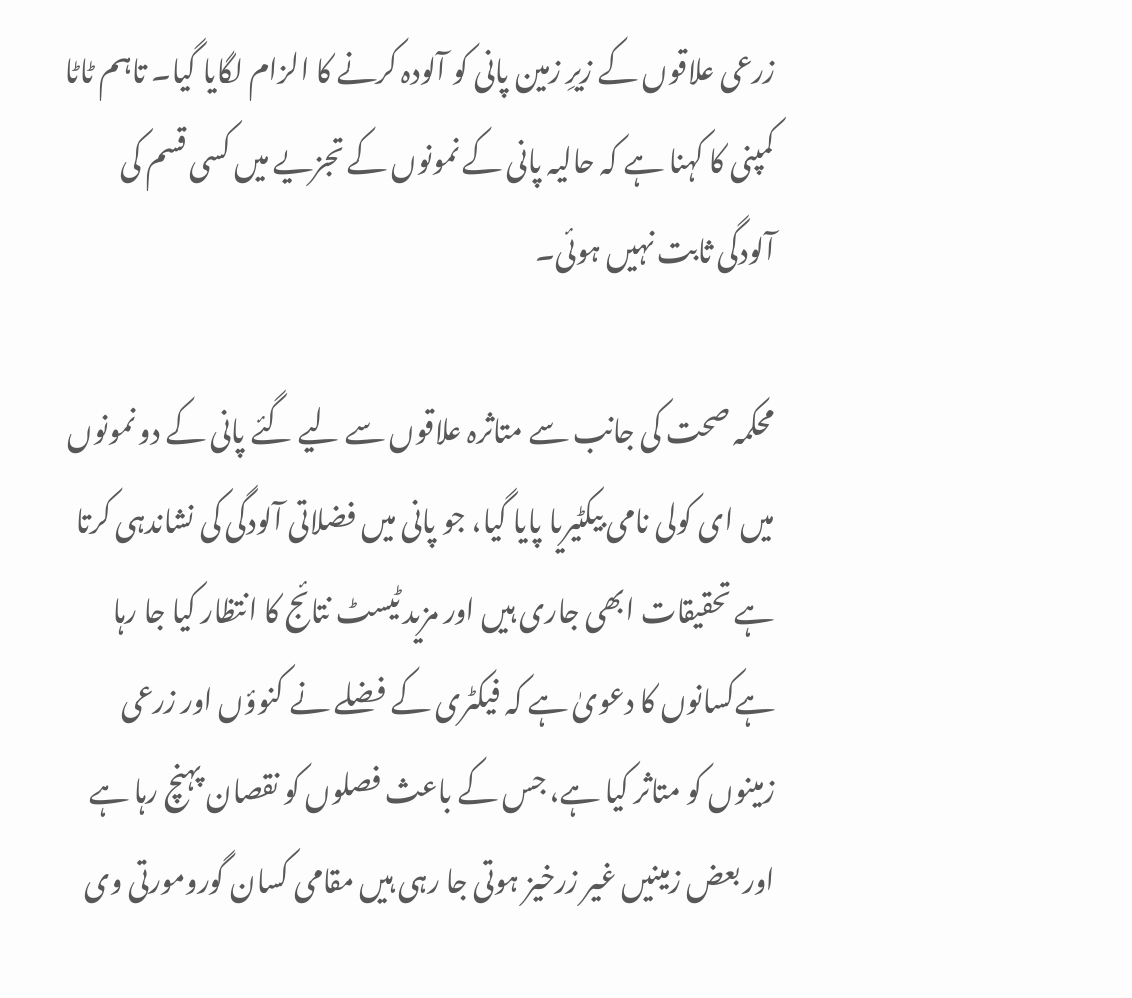زرعی علاقوں کے زیرِ زمین پانی کو آلودہ کرنے کا الزام لگایا گیا۔ تاہم ٹاٹا کمپنی کا کہنا ہے کہ حالیہ پانی کے نمونوں کے تجزیے میں کسی قسم کی آلودگی ثابت نہیں ہوئی۔

محکمہ صحت کی جانب سے متاثرہ علاقوں سے لیے گئے پانی کے دو نمونوں میں ای کولی نامی بیکٹیریا پایا گیا، جو پانی میں فضلاتی آلودگی کی نشاندہی کرتا ہے تحقیقات ابھی جاری ہیں اور مزید ٹیسٹ نتائج کا انتظار کیا جا رہا ہےکسانوں کا دعویٰ ہے کہ فیکٹری کے فضلے نے کنوؤں اور زرعی زمینوں کو متاثر کیا ہے، جس کے باعث فصلوں کو نقصان پہنچ رہا ہے اور بعض زمینیں غیر زرخیز ہوتی جا رہی ہیں مقامی کسان گورومورتی وی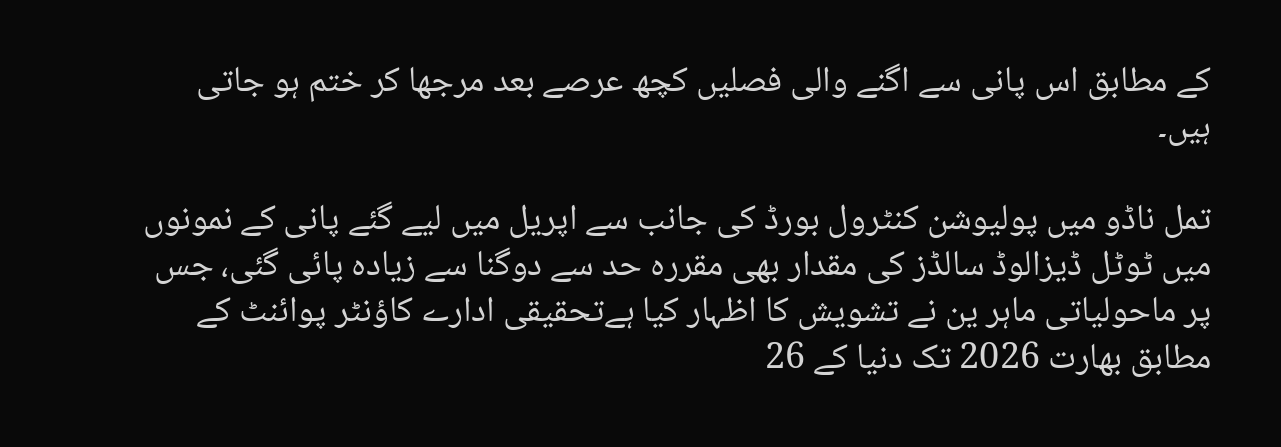کے مطابق اس پانی سے اگنے والی فصلیں کچھ عرصے بعد مرجھا کر ختم ہو جاتی ہیں۔

تمل ناڈو میں پولیوشن کنٹرول بورڈ کی جانب سے اپریل میں لیے گئے پانی کے نمونوں میں ٹوٹل ڈیزالوڈ سالڈز کی مقدار بھی مقررہ حد سے دوگنا سے زیادہ پائی گئی، جس پر ماحولیاتی ماہر ین نے تشویش کا اظہار کیا ہےتحقیقی ادارے کاؤنٹر پوائنٹ کے مطابق بھارت 2026 تک دنیا کے 26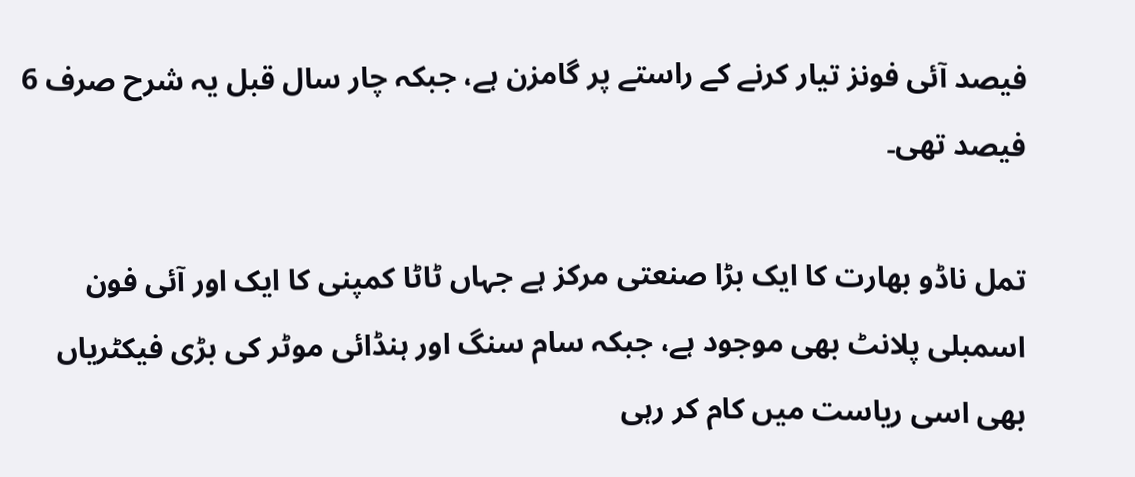فیصد آئی فونز تیار کرنے کے راستے پر گامزن ہے، جبکہ چار سال قبل یہ شرح صرف 6 فیصد تھی۔

تمل ناڈو بھارت کا ایک بڑا صنعتی مرکز ہے جہاں ٹاٹا کمپنی کا ایک اور آئی فون اسمبلی پلانٹ بھی موجود ہے، جبکہ سام سنگ اور ہنڈائی موٹر کی بڑی فیکٹریاں بھی اسی ریاست میں کام کر رہی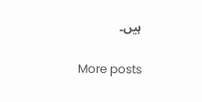ہیں۔

More posts